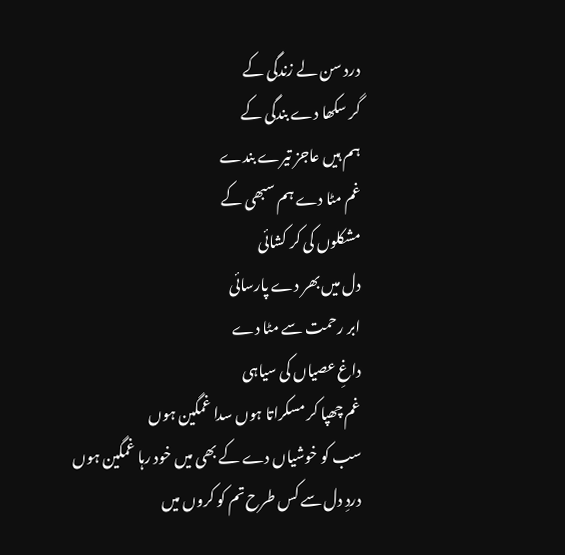درد سن لے زندگی کے
گر سکھا دے بندگی کے
ہم ہیں عاجز تیرے بندے
غم مٹا دے ہم سبھی کے
مشکلوں کی کر کشائی
دل میں بھر دے پارسائی
ابر رحمت سے مٹا دے
داغِ عصیاں کی سیاہی
غم چھپا کر مسکراتا ہوں سدا غمگین ہوں
سب کو خوشیاں دے کے بھی میں خود رہا غمگین ہوں
دردِ دل سے کس طرح تم کو کروں میں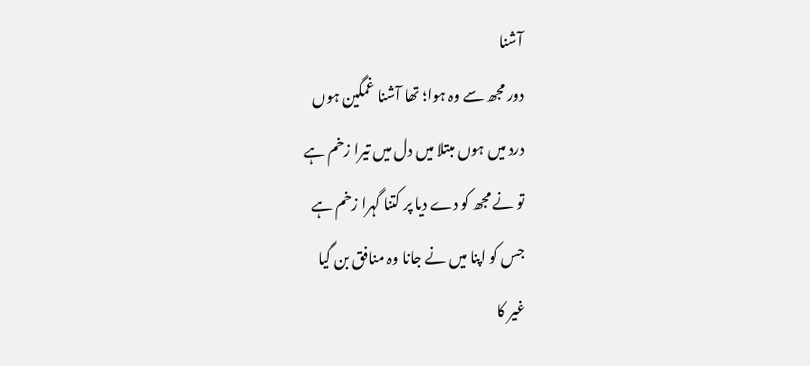آشنا
دور مجھ سے وہ ہوا؛ تھا آشنا غمگین ہوں
درد میں ہوں مبتلا میں دل میں تیرا زخم ہے
تو نے مجھ کو دے دیا پر کتنا گہرا زخم ہے
جس کو اپنا میں نے جانا وہ منافق بن گیا
غیر کا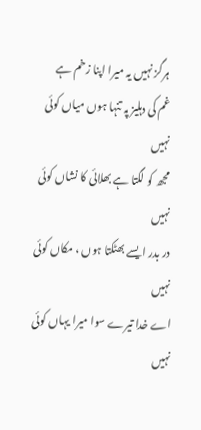ہرگز نہیں یہ میرا اپنا زخم ہے
غم کی دہلیز پہ تنہا ہوں میاں کوئی نہیں
مجھ کو لگتا ہے بھلائی کا نشاں کوئی نہیں
در بدر ایسے بھٹکتا ہوں ، مکاں کوئی نہیں
اے خدا تیرے سوا میرا یہاں کوئی نہیں